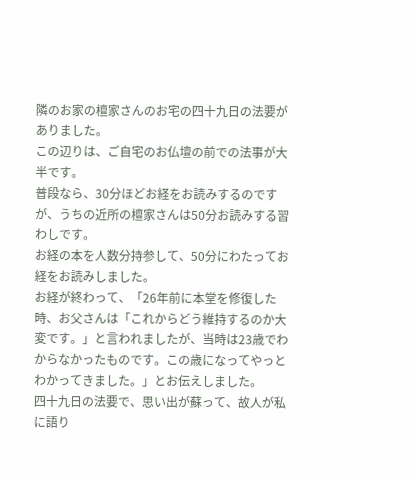隣のお家の檀家さんのお宅の四十九日の法要がありました。
この辺りは、ご自宅のお仏壇の前での法事が大半です。
普段なら、30分ほどお経をお読みするのですが、うちの近所の檀家さんは50分お読みする習わしです。
お経の本を人数分持参して、50分にわたってお経をお読みしました。
お経が終わって、「26年前に本堂を修復した時、お父さんは「これからどう維持するのか大変です。」と言われましたが、当時は23歳でわからなかったものです。この歳になってやっとわかってきました。」とお伝えしました。
四十九日の法要で、思い出が蘇って、故人が私に語り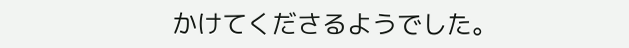かけてくださるようでした。